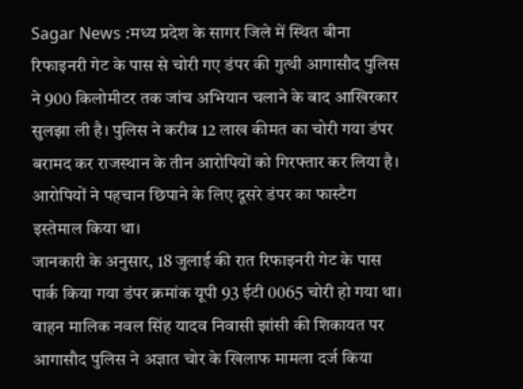Sagar News :मध्य प्रदेश के सागर जिले में स्थित बीना रिफाइनरी गेट के पास से चोरी गए डंपर की गुत्थी आगासौद पुलिस ने 900 किलोमीटर तक जांच अभियान चलाने के बाद आखिरकार सुलझा ली है। पुलिस ने करीब 12 लाख कीमत का चोरी गया डंपर बरामद कर राजस्थान के तीन आरोपियों को गिरफ्तार कर लिया है। आरोपियों ने पहचान छिपाने के लिए दूसरे डंपर का फास्टैग इस्तेमाल किया था।
जानकारी के अनुसार, 18 जुलाई की रात रिफाइनरी गेट के पास पार्क किया गया डंपर क्रमांक यूपी 93 ईटी 0065 चोरी हो गया था। वाहन मालिक नवल सिंह यादव निवासी झांसी की शिकायत पर आगासौद पुलिस ने अज्ञात चोर के खिलाफ मामला दर्ज किया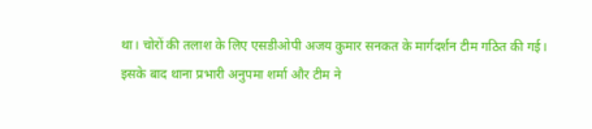था। चोरों की तलाश के लिए एसडीओपी अजय कुमार सनकत के मार्गदर्शन टीम गठित की गई।
इसके बाद थाना प्रभारी अनुपमा शर्मा और टीम ने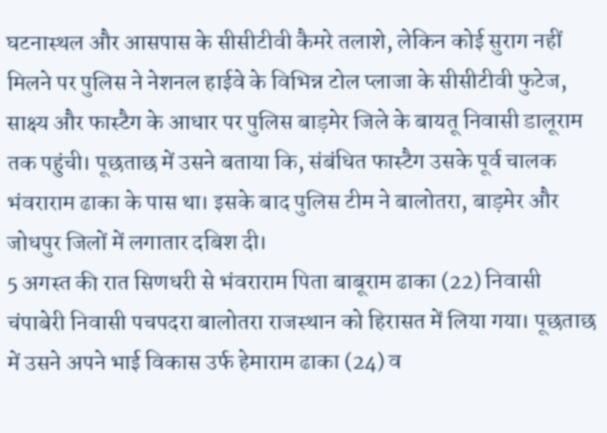घटनास्थल और आसपास के सीसीटीवी कैमरे तलाशे, लेकिन कोई सुराग नहीं मिलने पर पुलिस ने नेशनल हाईवे के विभिन्न टोल प्लाजा के सीसीटीवी फुटेज, साक्ष्य और फास्टैग के आधार पर पुलिस बाड़मेर जिले के बायतू निवासी डालूराम तक पहुंची। पूछताछ में उसने बताया कि, संबंधित फास्टैग उसके पूर्व चालक भंवराराम ढाका के पास था। इसके बाद पुलिस टीम ने बालोतरा, बाड़मेर और जोधपुर जिलों में लगातार दबिश दी।
5 अगस्त की रात सिणधरी से भंवराराम पिता बाबूराम ढाका (22) निवासी चंपाबेरी निवासी पचपदरा बालोतरा राजस्थान को हिरासत में लिया गया। पूछताछ में उसने अपने भाई विकास उर्फ हेमाराम ढाका (24) व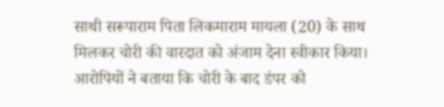साथी सरूपाराम पिता लिकमाराम मायला (20) के साथ मिलकर चोरी की वारदात को अंजाम देना स्वीकार किया। आरोपियों ने बताया कि चोरी के बाद डंपर को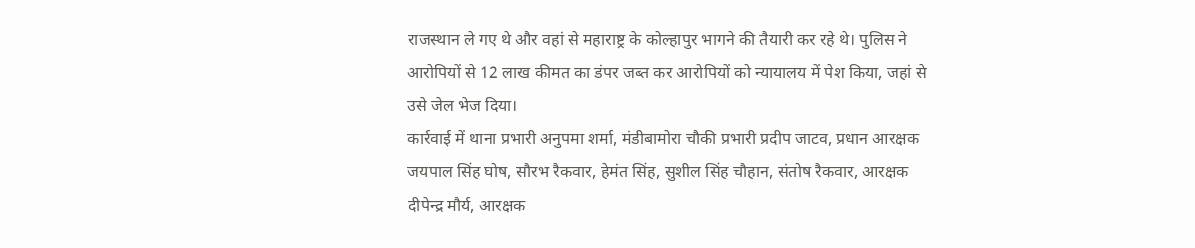राजस्थान ले गए थे और वहां से महाराष्ट्र के कोल्हापुर भागने की तैयारी कर रहे थे। पुलिस ने आरोपियों से 12 लाख कीमत का डंपर जब्त कर आरोपियों को न्यायालय में पेश किया, जहां से उसे जेल भेज दिया।
कार्रवाई में थाना प्रभारी अनुपमा शर्मा, मंडीबामोरा चौकी प्रभारी प्रदीप जाटव, प्रधान आरक्षक जयपाल सिंह घोष, सौरभ रैकवार, हेमंत सिंह, सुशील सिंह चौहान, संतोष रैकवार, आरक्षक दीपेन्द्र मौर्य, आरक्षक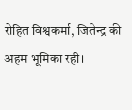रोहित विश्वकर्मा, जितेन्द्र की अहम भूमिका रही।